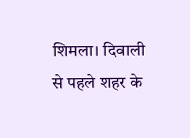शिमला। दिवाली से पहले शहर के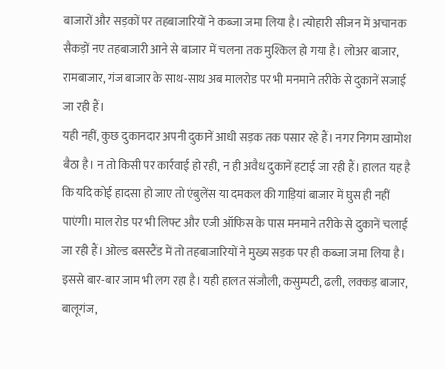बाजारों और सड़कों पर तहबाजारियों ने कब्जा जमा लिया है। त्योहारी सीजन में अचानक सैकड़ों नए तहबाजारी आने से बाजार में चलना तक मुश्किल हो गया है। लोअर बाजार, रामबाजार, गंज बाजार के साथ-साथ अब मालरोड पर भी मनमाने तरीके से दुकानें सजाई जा रही हैं।
यही नहीं, कुछ दुकानदार अपनी दुकानें आधी सड़क तक पसार रहे हैं। नगर निगम खामोश बैठा है। न तो किसी पर कार्रवाई हो रही, न ही अवैध दुकानें हटाई जा रही हैं। हालत यह है कि यदि कोई हादसा हो जाए तो एंबुलेंस या दमकल की गाड़ियां बाजार में घुस ही नहीं पाएंगी। माल रोड पर भी लिफ्ट और एजी ऑफिस के पास मनमाने तरीके से दुकानें चलाई जा रही हैं। ओल्ड बसस्टैंड में तो तहबाजारियों ने मुख्य सड़क पर ही कब्जा जमा लिया है। इससे बार-बार जाम भी लग रहा है। यही हालत संजौली, कसुम्पटी, ढली, लक्कड़ बाजार, बालूगंज,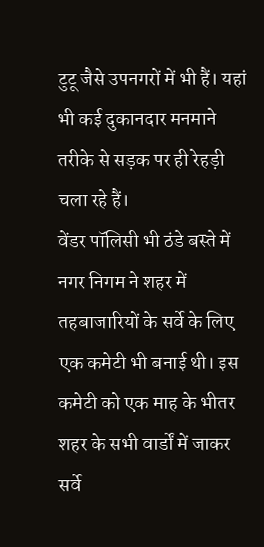टुटू जैसे उपनगरों में भी हैं। यहां भी कई दुकानदार मनमाने तरीके से सड़क पर ही रेहड़ी चला रहे हैं।
वेंडर पॉलिसी भी ठंडे बस्ते में
नगर निगम ने शहर में तहबाजारियों के सर्वे के लिए एक कमेटी भी बनाई थी। इस कमेटी को एक माह के भीतर शहर के सभी वार्डों में जाकर सर्वे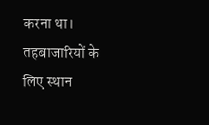करना था। तहबाजारियों के लिए स्थान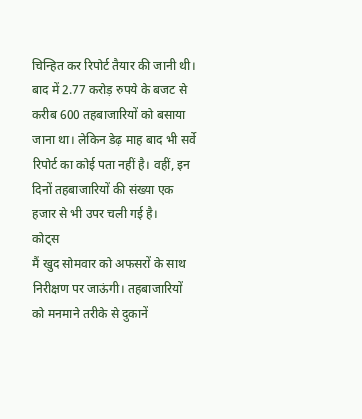चिन्हित कर रिपोर्ट तैयार की जानी थी। बाद में 2.77 करोड़ रुपये के बजट से करीब 600 तहबाजारियों को बसाया जाना था। लेकिन डेढ़ माह बाद भी सर्वे रिपोर्ट का कोई पता नहीं है। वहीं, इन दिनों तहबाजारियों की संख्या एक हजार से भी उपर चली गई है।
कोट्स
मैं खुद सोमवार को अफसरों के साथ निरीक्षण पर जाऊंगी। तहबाजारियों को मनमाने तरीके से दुकानें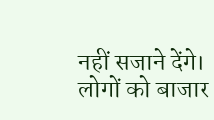नहीं सजाने देंगे। लोगों को बाजार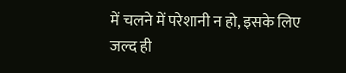में चलने में परेशानी न हो, इसके लिए जल्द ही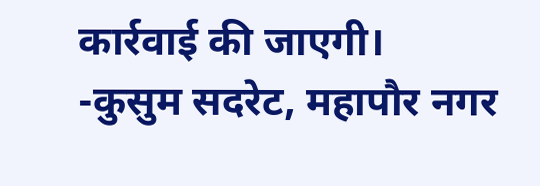कार्रवाई की जाएगी।
-कुसुम सदरेट, महापौर नगर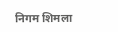निगम शिमला